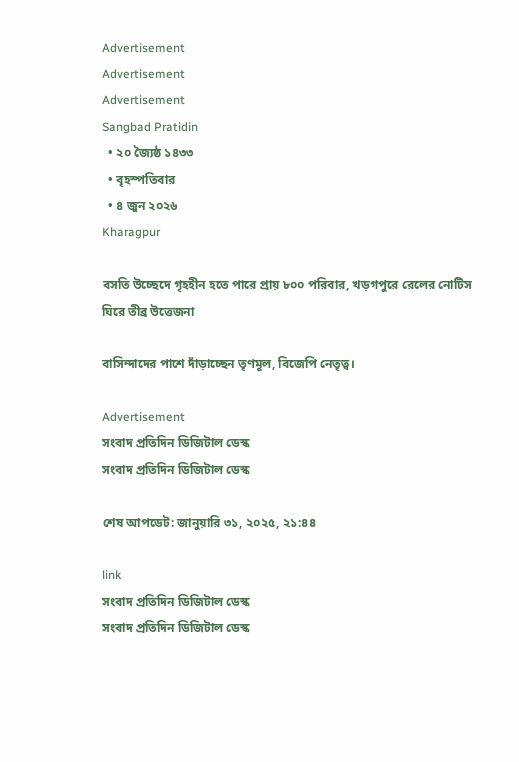Advertisement
Advertisement
Advertisement
Sangbad Pratidin
  • ২০ জ্যৈষ্ঠ ১৪৩৩
  • বৃহস্পতিবার
  • ৪ জুন ২০২৬
Kharagpur

বসতি উচ্ছেদে গৃহহীন হতে পারে প্রায় ৮০০ পরিবার, খড়গপুরে রেলের নোটিস ঘিরে তীব্র উত্তেজনা

বাসিন্দাদের পাশে দাঁড়াচ্ছেন তৃণমূল, বিজেপি নেতৃত্ব।

Advertisement
সংবাদ প্রতিদিন ডিজিটাল ডেস্ক
সংবাদ প্রতিদিন ডিজিটাল ডেস্ক

শেষ আপডেট: জানুয়ারি ৩১, ২০২৫, ২১:৪৪

link
সংবাদ প্রতিদিন ডিজিটাল ডেস্ক
সংবাদ প্রতিদিন ডিজিটাল ডেস্ক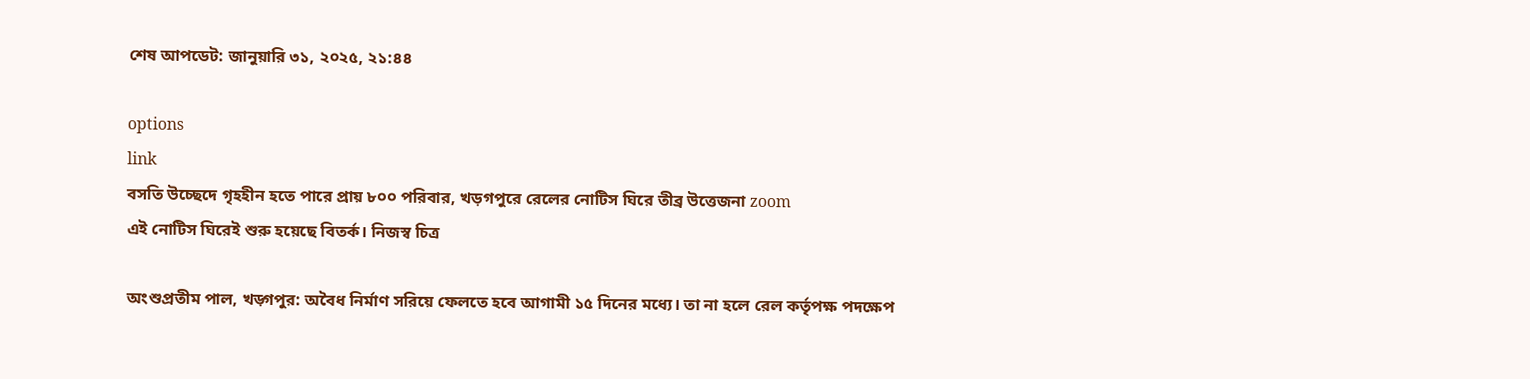শেষ আপডেট: জানুয়ারি ৩১, ২০২৫, ২১:৪৪

options
link
বসতি উচ্ছেদে গৃহহীন হতে পারে প্রায় ৮০০ পরিবার, খড়গপুরে রেলের নোটিস ঘিরে তীব্র উত্তেজনা zoom
এই নোটিস ঘিরেই শুরু হয়েছে বিতর্ক। নিজস্ব চিত্র

অংশুপ্রতীম পাল, খড়্গপুর: অবৈধ নির্মাণ সরিয়ে ফেলতে হবে আগামী ১৫ দিনের মধ্যে। তা না হলে রেল কর্তৃপক্ষ পদক্ষেপ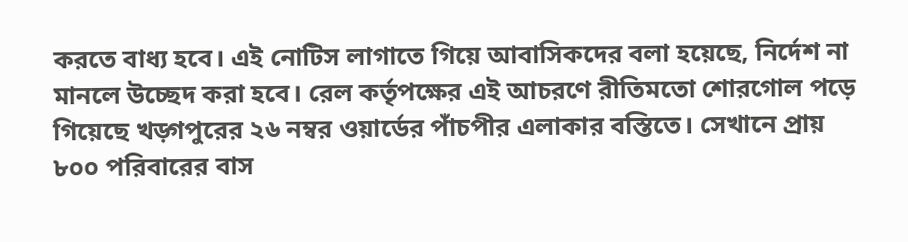করতে বাধ্য হবে। এই নোটিস লাগাতে গিয়ে আবাসিকদের বলা হয়েছে, নির্দেশ না মানলে উচ্ছেদ করা হবে। রেল কর্তৃপক্ষের এই আচরণে রীতিমতো শোরগোল পড়ে গিয়েছে খড়্গপুরের ২৬ নম্বর ওয়ার্ডের পাঁচপীর এলাকার বস্তিতে। সেখানে প্রায় ৮০০ পরিবারের বাস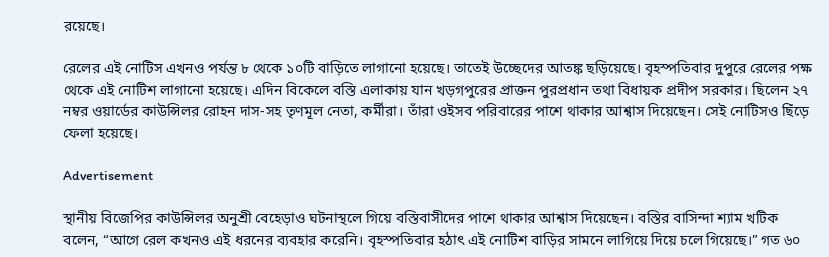রয়েছে।

রেলের এই নোটিস এখনও পর্যন্ত ৮ থেকে ১০টি বাড়িতে লাগানো হয়েছে। তাতেই উচ্ছেদের আতঙ্ক ছড়িয়েছে। বৃহস্পতিবার দুপুরে রেলের পক্ষ থেকে এই নোটিশ লাগানো হয়েছে। এদিন বিকেলে বস্তি এলাকায় যান খড়গপুরের প্রাক্তন পুরপ্রধান তথা বিধায়ক প্রদীপ সরকার। ছিলেন ২৭ নম্বর ওয়ার্ডের কাউন্সিলর রোহন দাস-সহ তৃণমূল নেতা, কর্মীরা। তাঁরা ওইসব পরিবারের পাশে থাকার আশ্বাস দিয়েছেন। সেই নোটিসও ছিঁড়ে ফেলা হয়েছে।

Advertisement

স্থানীয় বিজেপির কাউন্সিলর অনুশ্রী বেহেড়াও ঘটনাস্থলে গিয়ে বস্তিবাসীদের পাশে থাকার আশ্বাস দিয়েছেন। বস্তির বাসিন্দা শ্যাম খটিক বলেন, “আগে রেল কখনও এই ধরনের ব্যবহার করেনি। বৃহস্পতিবার হঠাৎ এই নোটিশ বাড়ির সামনে লাগিয়ে দিয়ে চলে গিয়েছে।” গত ৬০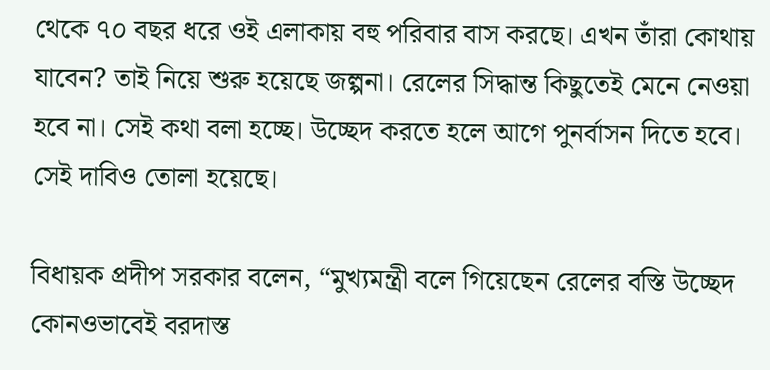থেকে ৭০ বছর ধরে ওই এলাকায় বহু পরিবার বাস করছে। এখন তাঁরা কোথায় যাবেন? তাই নিয়ে শুরু হয়েছে জল্পনা। রেলের সিদ্ধান্ত কিছুতেই মেনে নেওয়া হবে না। সেই কথা বলা হচ্ছে। উচ্ছেদ করতে হলে আগে পুনর্বাসন দিতে হবে। সেই দাবিও তোলা হয়েছে।

বিধায়ক প্রদীপ সরকার বলেন, “মুখ্যমন্ত্রী বলে গিয়েছেন রেলের বস্তি উচ্ছেদ কোনওভাবেই বরদাস্ত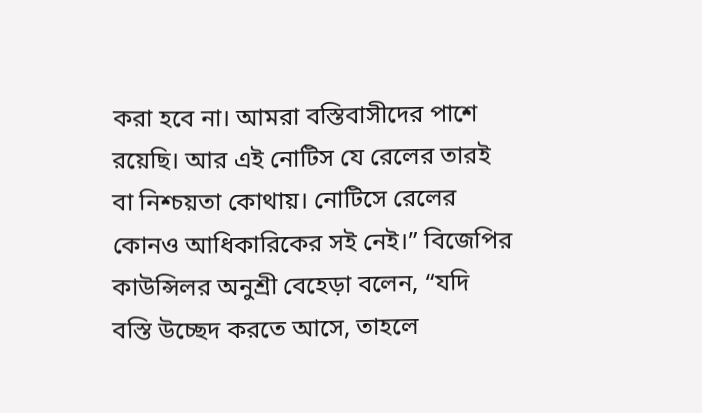করা হবে না। আমরা বস্তিবাসীদের পাশে রয়েছি। আর এই নোটিস যে রেলের তারই বা নিশ্চয়তা কোথায়। নোটিসে রেলের কোনও আধিকারিকের সই নেই।” বিজেপির কাউন্সিলর অনুশ্রী বেহেড়া বলেন, “যদি বস্তি উচ্ছেদ করতে আসে, তাহলে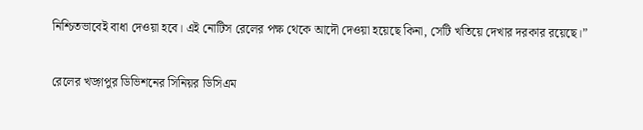নিশ্চিতভাবেই বাধা দেওয়া হবে। এই নোটিস রেলের পক্ষ থেকে আদৌ দেওয়া হয়েছে কিনা, সেটি খতিয়ে দেখার দরকার রয়েছে।”

রেলের খড়্গপুর ডিভিশনের সিনিয়র ডিসিএম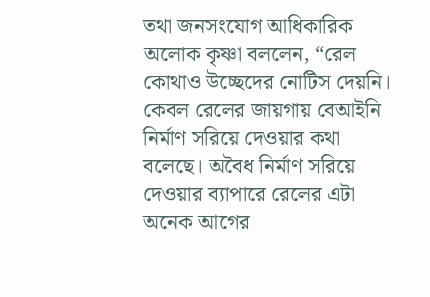তথা জনসংযোগ আধিকারিক অলোক কৃষ্ণা বললেন, “রেল কোথাও উচ্ছেদের নোটিস দেয়নি। কেবল রেলের জায়গায় বেআইনি নির্মাণ সরিয়ে দেওয়ার কথা বলেছে। অবৈধ নির্মাণ সরিয়ে দেওয়ার ব্যাপারে রেলের এটা অনেক আগের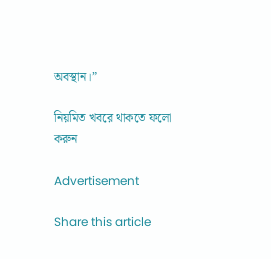অবস্থান।”

নিয়মিত খবরে থাকতে ফলো করুন

Advertisement

Share this article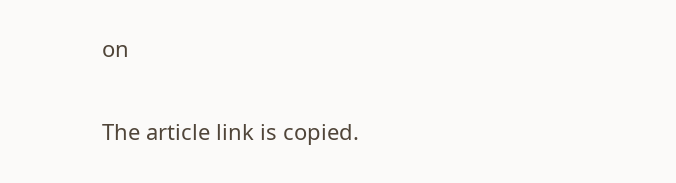on

The article link is copied.